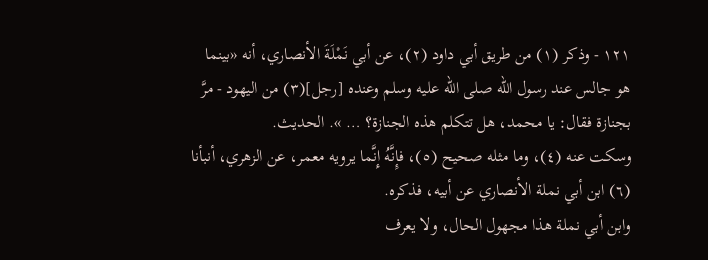١٢١ - وذكر (١) من طريق أبي داود (٢)، عن أبي نَمْلَةَ الأنصاري، أنه «بينما هو جالس عند رسول الله صلى الله عليه وسلم وعنده [رجل](٣) من اليهود - مرَّ بجنازة فقال: يا محمد، هل تتكلم هذه الجنازة؟ … ». الحديث.
وسكت عنه (٤)، وما مثله صحيح (٥)، فإِنَّهُ إِنَّما يرويه معمر، عن الزهري، أنبأنا (٦) ابن أبي نملة الأنصاري عن أبيه، فذكره.
وابن أبي نملة هذا مجهول الحال، ولا يعرف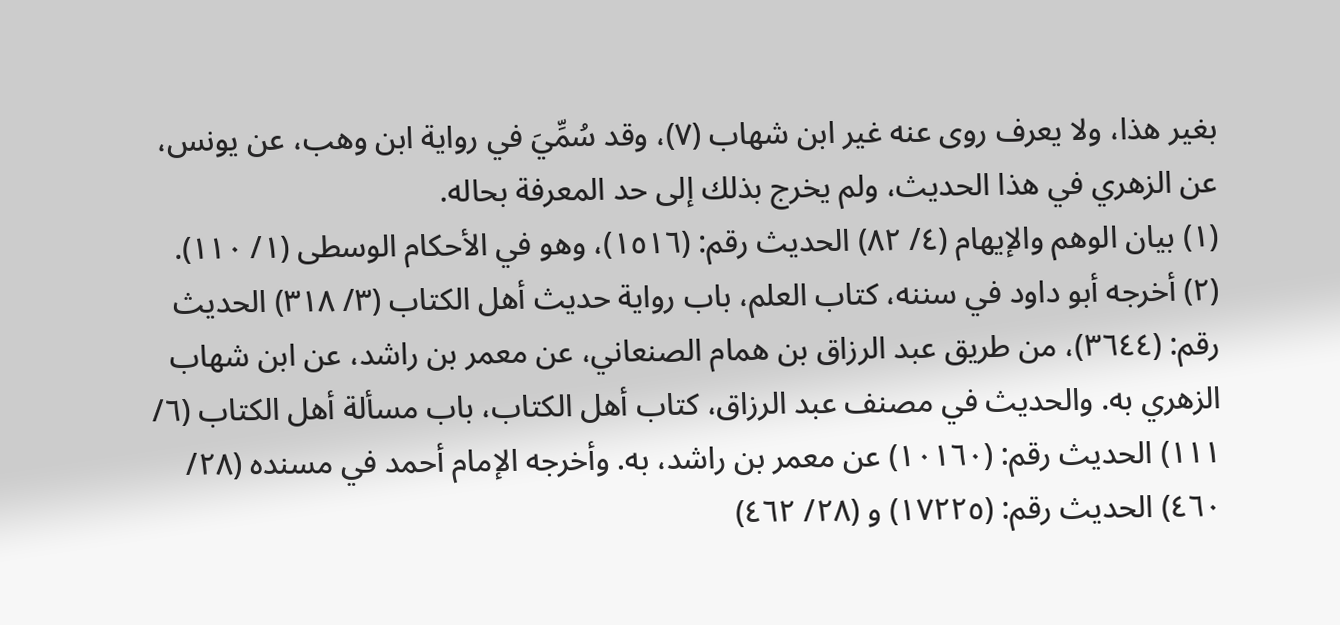بغير هذا، ولا يعرف روى عنه غير ابن شهاب (٧)، وقد سُمِّيَ في رواية ابن وهب، عن يونس، عن الزهري في هذا الحديث، ولم يخرج بذلك إلى حد المعرفة بحاله.
(١) بيان الوهم والإيهام (٤/ ٨٢) الحديث رقم: (١٥١٦)، وهو في الأحكام الوسطى (١/ ١١٠). (٢) أخرجه أبو داود في سننه، كتاب العلم، باب رواية حديث أهل الكتاب (٣/ ٣١٨) الحديث رقم: (٣٦٤٤)، من طريق عبد الرزاق بن همام الصنعاني، عن معمر بن راشد، عن ابن شهاب الزهري به. والحديث في مصنف عبد الرزاق، كتاب أهل الكتاب، باب مسألة أهل الكتاب (٦/ ١١١) الحديث رقم: (١٠١٦٠) عن معمر بن راشد، به. وأخرجه الإمام أحمد في مسنده (٢٨/ ٤٦٠) الحديث رقم: (١٧٢٢٥) و (٢٨/ ٤٦٢)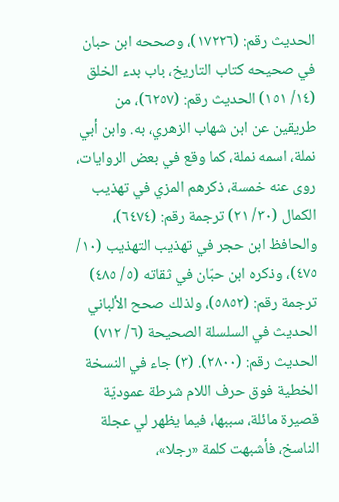الحديث رقم: (١٧٢٢٦)، وصححه ابن حبان في صحيحه كتاب التاريخ، باب بدء الخلق (١٤/ ١٥١) الحديث رقم: (٦٢٥٧)، من طريقين عن ابن شهاب الزهري، به. وابن أبي نملة، اسمه نملة، كما وقع في بعض الروايات، روى عنه خمسة، ذكرهم المزي في تهذيب الكمال (٣٠/ ٢١) ترجمة رقم: (٦٤٧٤)، والحافظ ابن حجر في تهذيب التهذيب (١٠/ ٤٧٥)، وذكره ابن حبّان في ثقاته (٥/ ٤٨٥) ترجمة رقم: (٥٨٥٢)، ولذلك صحح الألباني الحديث في السلسلة الصحيحة (٦/ ٧١٢) الحديث رقم: (٢٨٠٠). (٣) جاء في النسخة الخطية فوق حرف اللام شرطة عموديّة قصيرة مائلة، سببها، فيما يظهر لي عجلة الناسخ، فأشبهت كلمة «رجلا»،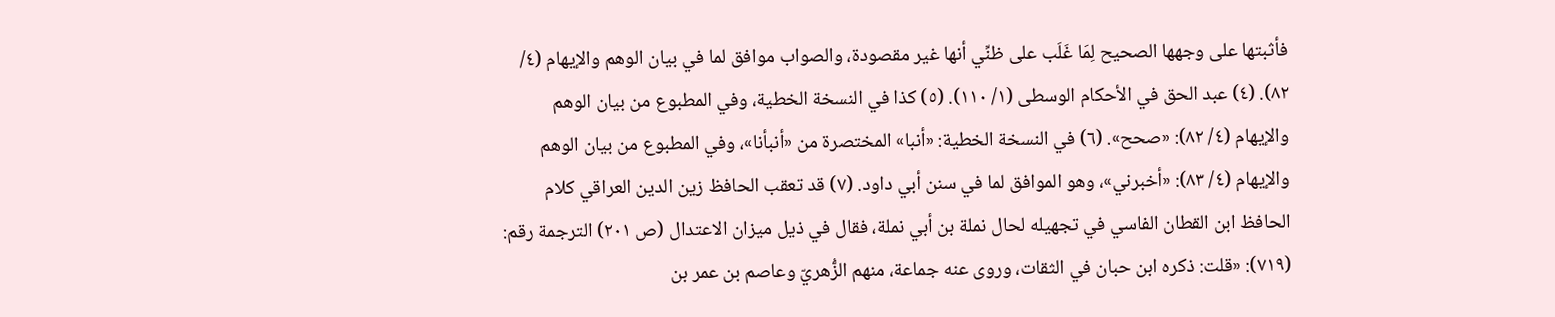فأثبتها على وجهها الصحيح لِمَا غَلَب على ظنِّي أنها غير مقصودة، والصواب موافق لما في بيان الوهم والإيهام (٤/ ٨٢). (٤) عبد الحق في الأحكام الوسطى (١/ ١١٠). (٥) كذا في النسخة الخطية، وفي المطبوع من بيان الوهم والإيهام (٤/ ٨٢): «صحح». (٦) في النسخة الخطية: «أنبا» المختصرة من «أنبأنا»، وفي المطبوع من بيان الوهم والإيهام (٤/ ٨٣): «أخبرني»، وهو الموافق لما في سنن أبي داود. (٧) قد تعقب الحافظ زين الدين العراقي كلام الحافظ ابن القطان الفاسي في تجهيله لحال نملة بن أبي نملة، فقال في ذيل ميزان الاعتدال (ص ٢٠١) الترجمة رقم: (٧١٩): «قلت: ذكره ابن حبان في الثقات، وروى عنه جماعة، منهم الزُّهريّ وعاصم بن عمر بن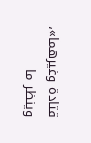قتادة وغيرهما»، وينظر ما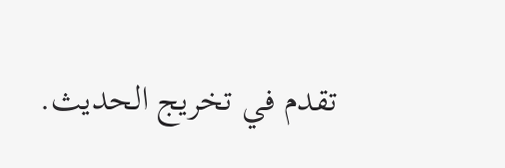تقدم في تخريج الحديث.